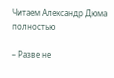Читаем Александр Дюма полностью

– Разве не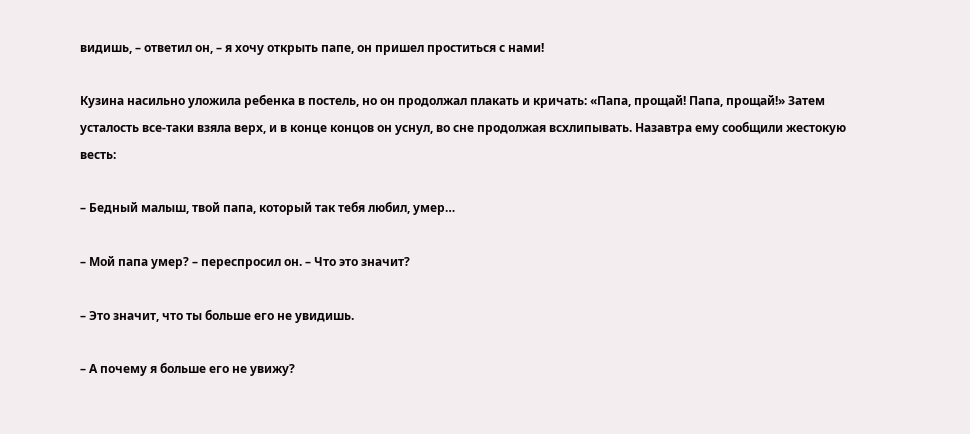видишь, – ответил он, – я хочу открыть папе, он пришел проститься с нами!

Кузина насильно уложила ребенка в постель, но он продолжал плакать и кричать: «Папа, прощай! Папа, прощай!» Затем усталость все-таки взяла верх, и в конце концов он уснул, во сне продолжая всхлипывать. Назавтра ему сообщили жестокую весть:

– Бедный малыш, твой папа, который так тебя любил, умер…

– Мой папа умер? – переспросил он. – Что это значит?

– Это значит, что ты больше его не увидишь.

– А почему я больше его не увижу?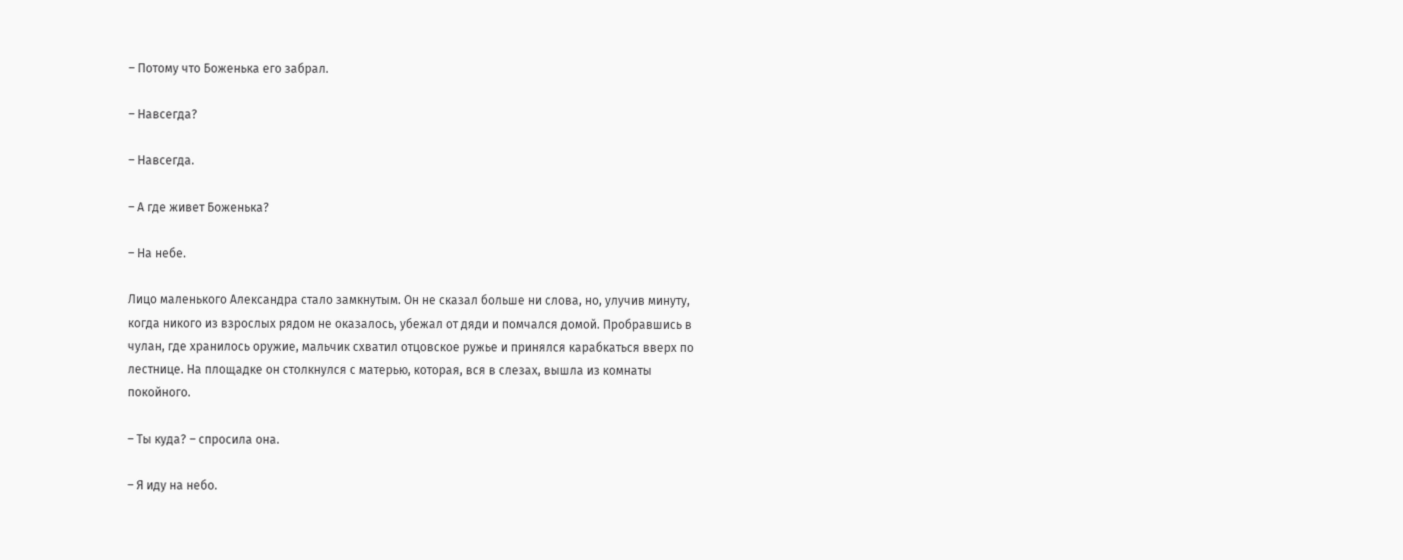– Потому что Боженька его забрал.

– Навсегда?

– Навсегда.

– А где живет Боженька?

– На небе.

Лицо маленького Александра стало замкнутым. Он не сказал больше ни слова, но, улучив минуту, когда никого из взрослых рядом не оказалось, убежал от дяди и помчался домой. Пробравшись в чулан, где хранилось оружие, мальчик схватил отцовское ружье и принялся карабкаться вверх по лестнице. На площадке он столкнулся с матерью, которая, вся в слезах, вышла из комнаты покойного.

– Ты куда? – спросила она.

– Я иду на небо.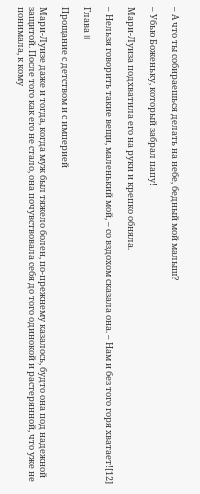– А что ты собираешься делать на небе, бедный мой малыш?

– Убью Боженьку, который забрал папу!

Мари-Луиза подхватила его на руки и крепко обняла.

– Нельзя говорить такие вещи, маленький мой, – со вздохом сказала она. – Нам и без того горя хватает![12]

Глава II

Прощание с детством и с империей

Мари-Луизе даже и тогда, когда муж был тяжело болен, по-прежнему казалось, будто она под надежной защитой. После того как его не стало, она почувствовала себя до того одинокой и растерянной, что уже не понимала, к кому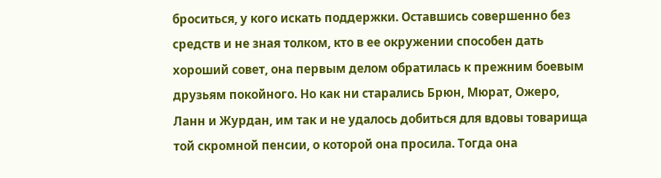броситься, у кого искать поддержки. Оставшись совершенно без средств и не зная толком, кто в ее окружении способен дать хороший совет, она первым делом обратилась к прежним боевым друзьям покойного. Но как ни старались Брюн, Мюрат, Ожеро, Ланн и Журдан, им так и не удалось добиться для вдовы товарища той скромной пенсии, о которой она просила. Тогда она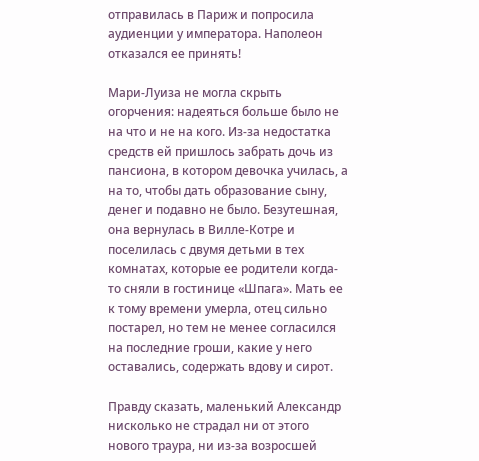отправилась в Париж и попросила аудиенции у императора. Наполеон отказался ее принять!

Мари-Луиза не могла скрыть огорчения: надеяться больше было не на что и не на кого. Из-за недостатка средств ей пришлось забрать дочь из пансиона, в котором девочка училась, а на то, чтобы дать образование сыну, денег и подавно не было. Безутешная, она вернулась в Вилле-Котре и поселилась с двумя детьми в тех комнатах, которые ее родители когда-то сняли в гостинице «Шпага». Мать ее к тому времени умерла, отец сильно постарел, но тем не менее согласился на последние гроши, какие у него оставались, содержать вдову и сирот.

Правду сказать, маленький Александр нисколько не страдал ни от этого нового траура, ни из-за возросшей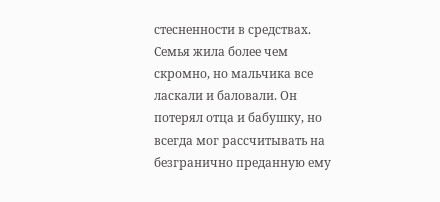стесненности в средствах. Семья жила более чем скромно, но мальчика все ласкали и баловали. Он потерял отца и бабушку, но всегда мог рассчитывать на безгранично преданную ему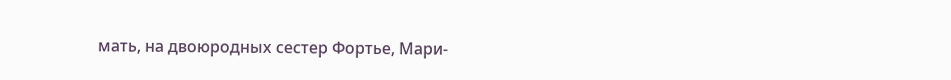мать, на двоюродных сестер Фортье, Мари-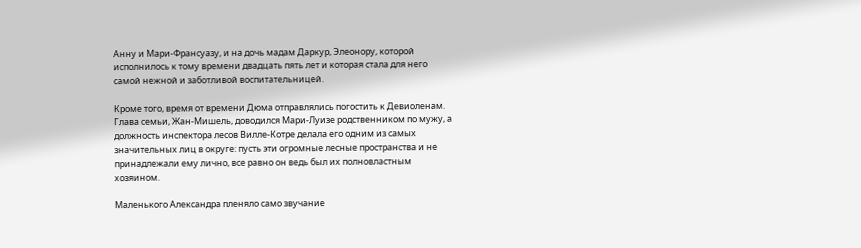Анну и Мари-Франсуазу, и на дочь мадам Даркур, Элеонору, которой исполнилось к тому времени двадцать пять лет и которая стала для него самой нежной и заботливой воспитательницей.

Кроме того, время от времени Дюма отправлялись погостить к Девиоленам. Глава семьи, Жан-Мишель, доводился Мари-Луизе родственником по мужу, а должность инспектора лесов Вилле-Котре делала его одним из самых значительных лиц в округе: пусть эти огромные лесные пространства и не принадлежали ему лично, все равно он ведь был их полновластным хозяином.

Маленького Александра пленяло само звучание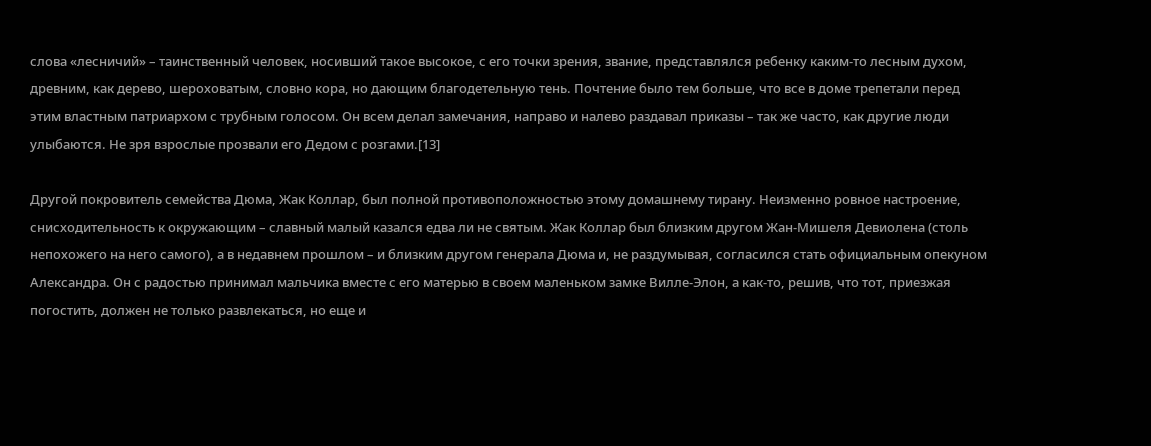слова «лесничий» – таинственный человек, носивший такое высокое, с его точки зрения, звание, представлялся ребенку каким-то лесным духом, древним, как дерево, шероховатым, словно кора, но дающим благодетельную тень. Почтение было тем больше, что все в доме трепетали перед этим властным патриархом с трубным голосом. Он всем делал замечания, направо и налево раздавал приказы – так же часто, как другие люди улыбаются. Не зря взрослые прозвали его Дедом с розгами.[13]

Другой покровитель семейства Дюма, Жак Коллар, был полной противоположностью этому домашнему тирану. Неизменно ровное настроение, снисходительность к окружающим – славный малый казался едва ли не святым. Жак Коллар был близким другом Жан-Мишеля Девиолена (столь непохожего на него самого), а в недавнем прошлом – и близким другом генерала Дюма и, не раздумывая, согласился стать официальным опекуном Александра. Он с радостью принимал мальчика вместе с его матерью в своем маленьком замке Вилле-Элон, а как-то, решив, что тот, приезжая погостить, должен не только развлекаться, но еще и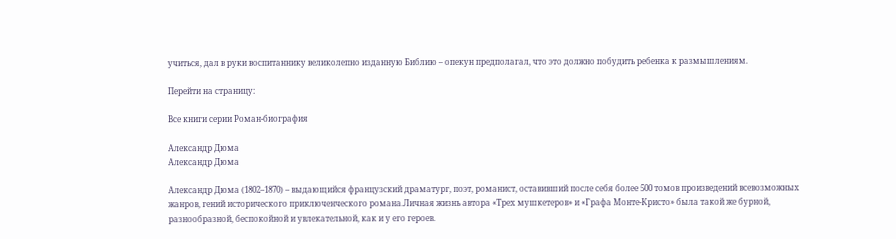учиться, дал в руки воспитаннику великолепно изданную Библию – опекун предполагал, что это должно побудить ребенка к размышлениям.

Перейти на страницу:

Все книги серии Роман-биография

Александр Дюма
Александр Дюма

Александр Дюма (1802–1870) – выдающийся французский драматург, поэт, романист, оставивший после себя более 500 томов произведений всевозможных жанров, гений исторического приключенческого романа.Личная жизнь автора «Трех мушкетеров» и «Графа Монте-Кристо» была такой же бурной, разнообразной, беспокойной и увлекательной, как и у его героев.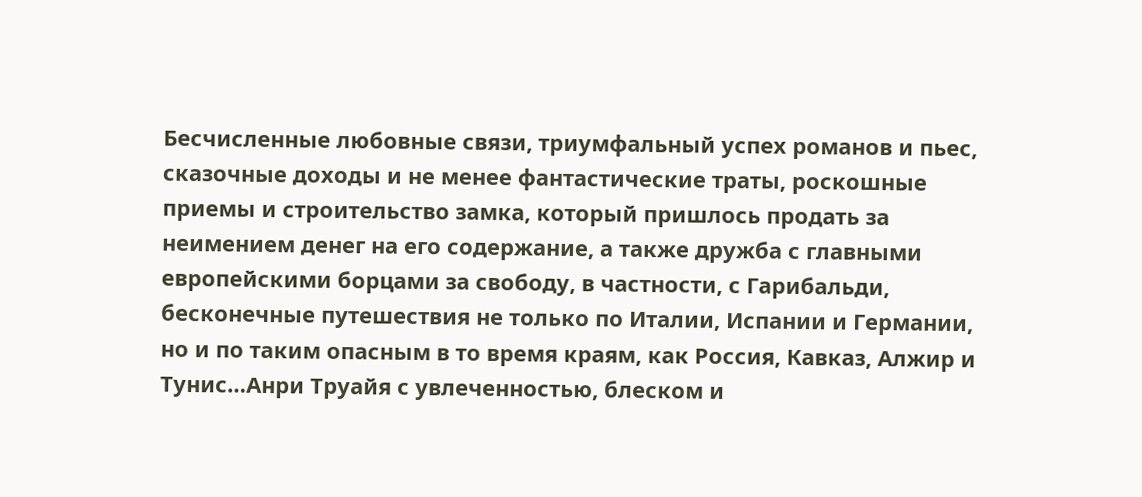Бесчисленные любовные связи, триумфальный успех романов и пьес, сказочные доходы и не менее фантастические траты, роскошные приемы и строительство замка, который пришлось продать за неимением денег на его содержание, а также дружба с главными европейскими борцами за свободу, в частности, с Гарибальди, бесконечные путешествия не только по Италии, Испании и Германии, но и по таким опасным в то время краям, как Россия, Кавказ, Алжир и Тунис…Анри Труайя с увлеченностью, блеском и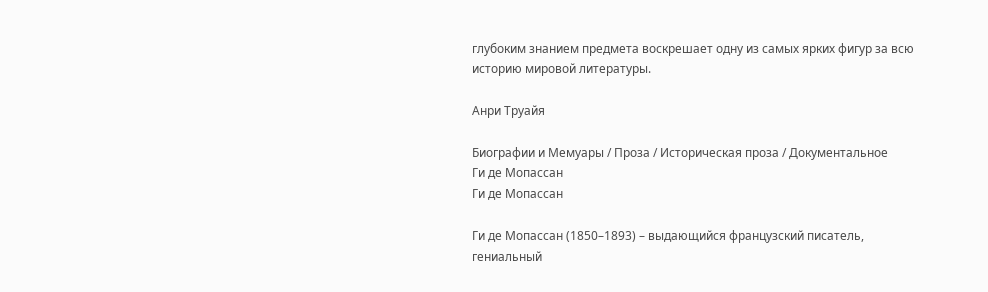глубоким знанием предмета воскрешает одну из самых ярких фигур за всю историю мировой литературы.

Анри Труайя

Биографии и Мемуары / Проза / Историческая проза / Документальное
Ги де Мопассан
Ги де Мопассан

Ги де Мопассан (1850–1893) – выдающийся французский писатель, гениальный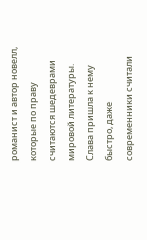романист и автор новелл, которые по праву считаются шедеврами мировой литературы. Слава пришла к нему быстро, даже современники считали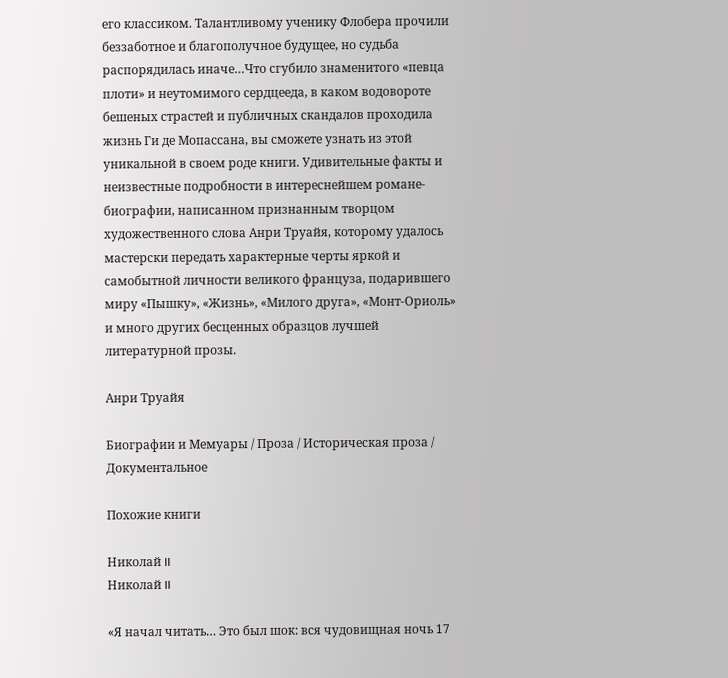его классиком. Талантливому ученику Флобера прочили беззаботное и благополучное будущее, но судьба распорядилась иначе…Что сгубило знаменитого «певца плоти» и неутомимого сердцееда, в каком водовороте бешеных страстей и публичных скандалов проходила жизнь Ги де Мопассана, вы сможете узнать из этой уникальной в своем роде книги. Удивительные факты и неизвестные подробности в интереснейшем романе-биографии, написанном признанным творцом художественного слова Анри Труайя, которому удалось мастерски передать характерные черты яркой и самобытной личности великого француза, подарившего миру «Пышку», «Жизнь», «Милого друга», «Монт-Ориоль» и много других бесценных образцов лучшей литературной прозы.

Анри Труайя

Биографии и Мемуары / Проза / Историческая проза / Документальное

Похожие книги

Николай II
Николай II

«Я начал читать… Это был шок: вся чудовищная ночь 17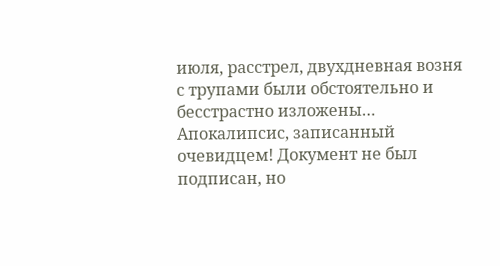июля, расстрел, двухдневная возня с трупами были обстоятельно и бесстрастно изложены… Апокалипсис, записанный очевидцем! Документ не был подписан, но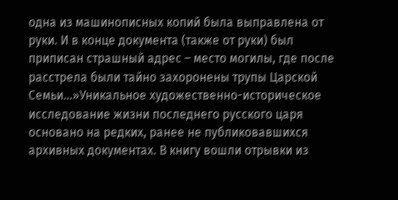одна из машинописных копий была выправлена от руки. И в конце документа (также от руки) был приписан страшный адрес – место могилы, где после расстрела были тайно захоронены трупы Царской Семьи…»Уникальное художественно-историческое исследование жизни последнего русского царя основано на редких, ранее не публиковавшихся архивных документах. В книгу вошли отрывки из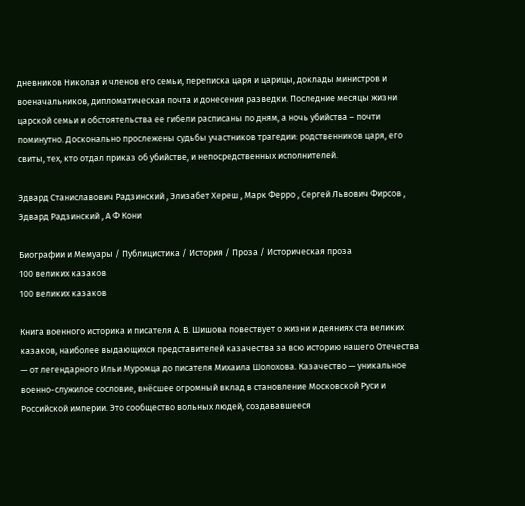дневников Николая и членов его семьи, переписка царя и царицы, доклады министров и военачальников, дипломатическая почта и донесения разведки. Последние месяцы жизни царской семьи и обстоятельства ее гибели расписаны по дням, а ночь убийства – почти поминутно. Досконально прослежены судьбы участников трагедии: родственников царя, его свиты, тех, кто отдал приказ об убийстве, и непосредственных исполнителей.

Эдвард Станиславович Радзинский , Элизабет Хереш , Марк Ферро , Сергей Львович Фирсов , Эдвард Радзинский , А Ф Кони

Биографии и Мемуары / Публицистика / История / Проза / Историческая проза
100 великих казаков
100 великих казаков

Книга военного историка и писателя А. В. Шишова повествует о жизни и деяниях ста великих казаков, наиболее выдающихся представителей казачества за всю историю нашего Отечества — от легендарного Ильи Муромца до писателя Михаила Шолохова. Казачество — уникальное военно-служилое сословие, внёсшее огромный вклад в становление Московской Руси и Российской империи. Это сообщество вольных людей, создававшееся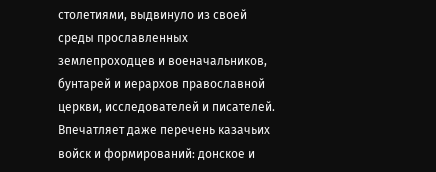столетиями, выдвинуло из своей среды прославленных землепроходцев и военачальников, бунтарей и иерархов православной церкви, исследователей и писателей. Впечатляет даже перечень казачьих войск и формирований: донское и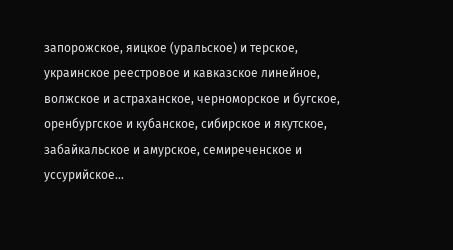запорожское, яицкое (уральское) и терское, украинское реестровое и кавказское линейное, волжское и астраханское, черноморское и бугское, оренбургское и кубанское, сибирское и якутское, забайкальское и амурское, семиреченское и уссурийское…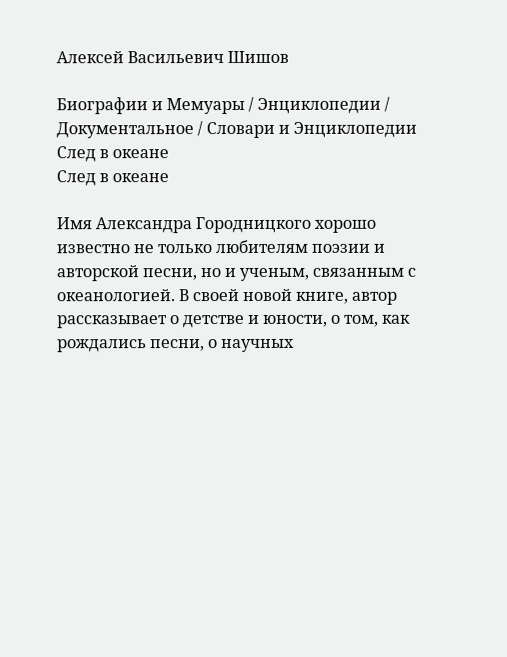Алексей Васильевич Шишов

Биографии и Мемуары / Энциклопедии / Документальное / Словари и Энциклопедии
След в океане
След в океане

Имя Александра Городницкого хорошо известно не только любителям поэзии и авторской песни, но и ученым, связанным с океанологией. В своей новой книге, автор рассказывает о детстве и юности, о том, как рождались песни, о научных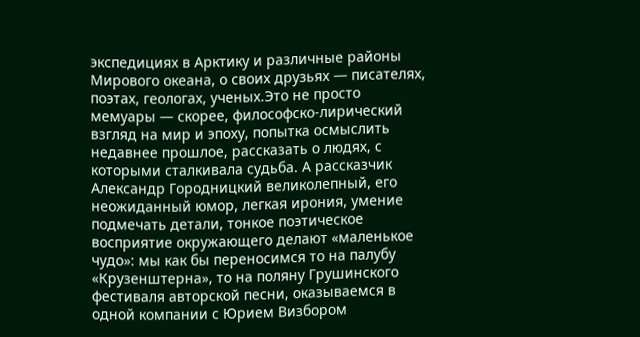экспедициях в Арктику и различные районы Мирового океана, о своих друзьях — писателях, поэтах, геологах, ученых.Это не просто мемуары — скорее, философско-лирический взгляд на мир и эпоху, попытка осмыслить недавнее прошлое, рассказать о людях, с которыми сталкивала судьба. А рассказчик Александр Городницкий великолепный, его неожиданный юмор, легкая ирония, умение подмечать детали, тонкое поэтическое восприятие окружающего делают «маленькое чудо»: мы как бы переносимся то на палубу «Крузенштерна», то на поляну Грушинского фестиваля авторской песни, оказываемся в одной компании с Юрием Визбором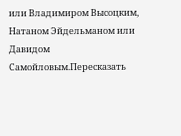или Владимиром Высоцким, Натаном Эйдельманом или Давидом Самойловым.Пересказать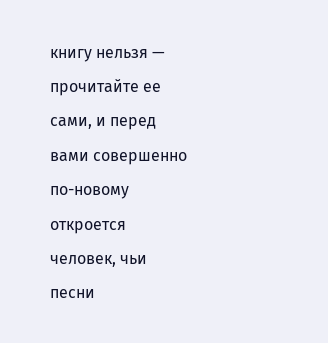книгу нельзя — прочитайте ее сами, и перед вами совершенно по-новому откроется человек, чьи песни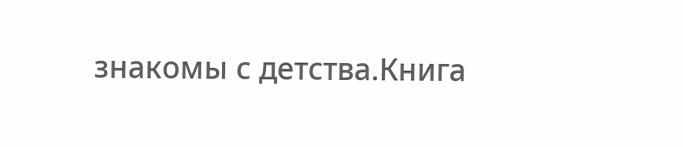знакомы с детства.Книга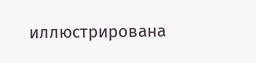иллюстрирована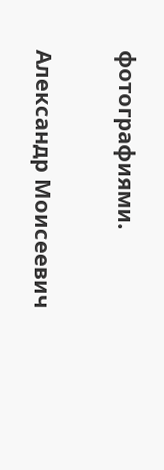фотографиями.

Александр Моисеевич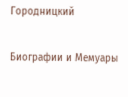Городницкий

Биографии и Мемуары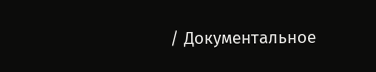/ Документальное